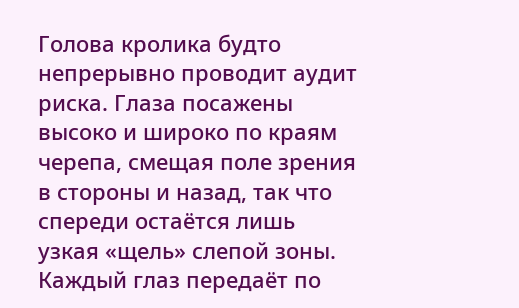Голова кролика будто непрерывно проводит аудит риска. Глаза посажены высоко и широко по краям черепа, смещая поле зрения в стороны и назад, так что спереди остаётся лишь узкая «щель» слепой зоны. Каждый глаз передаёт по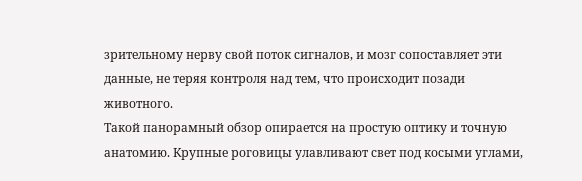зрительному нерву свой поток сигналов, и мозг сопоставляет эти данные, не теряя контроля над тем, что происходит позади животного.
Такой панорамный обзор опирается на простую оптику и точную анатомию. Крупные роговицы улавливают свет под косыми углами,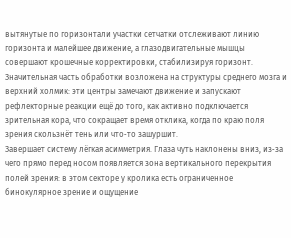вытянутые по горизонтали участки сетчатки отслеживают линию горизонта и малейшее движение, а глазодвигательные мышцы совершают крошечные корректировки, стабилизируя горизонт. Значительная часть обработки возложена на структуры среднего мозга и верхний холмик: эти центры замечают движение и запускают рефлекторные реакции ещё до того, как активно подключается зрительная кора, что сокращает время отклика, когда по краю поля зрения скользнёт тень или что‑то зашуршит.
Завершает систему лёгкая асимметрия. Глаза чуть наклонены вниз, из‑за чего прямо перед носом появляется зона вертикального перекрытия полей зрения: в этом секторе у кролика есть ограниченное бинокулярное зрение и ощущение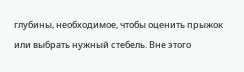глубины, необходимое, чтобы оценить прыжок или выбрать нужный стебель. Вне этого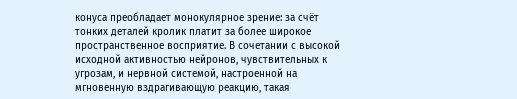конуса преобладает монокулярное зрение: за счёт тонких деталей кролик платит за более широкое пространственное восприятие. В сочетании с высокой исходной активностью нейронов, чувствительных к угрозам, и нервной системой, настроенной на мгновенную вздрагивающую реакцию, такая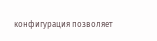конфигурация позволяет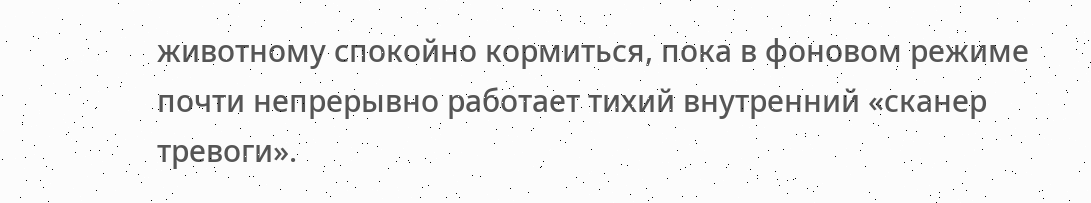животному спокойно кормиться, пока в фоновом режиме почти непрерывно работает тихий внутренний «сканер тревоги».